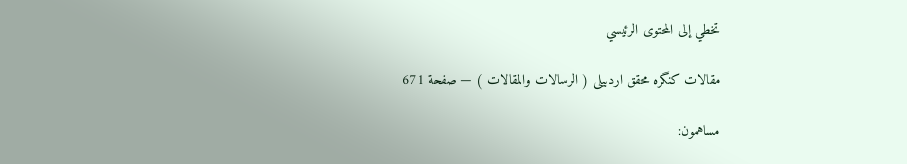تخطي إلى المحتوى الرئيسي

مقالات كنگره محقق اردبيلى ( الرسالات والمقالات ) — صفحة 671

مساهمون: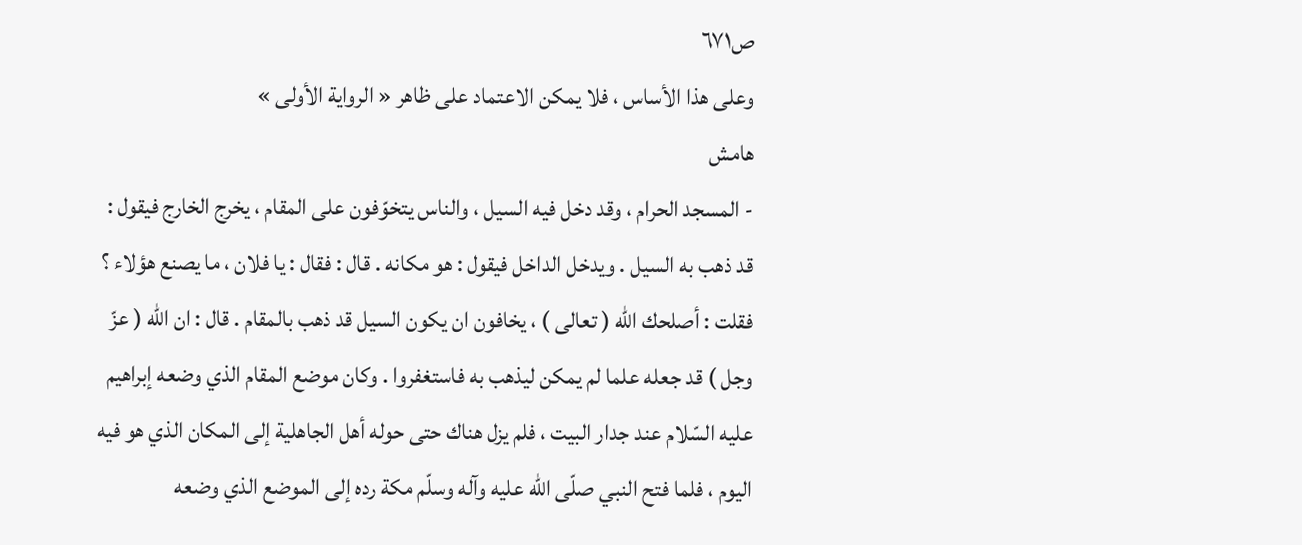ص٦٧١
وعلى هذا الأساس ، فلا يمكن الاعتماد على ظاهر « الرواية الأولى »
هامش
- المسجد الحرام ، وقد دخل فيه السيل ، والناس يتخوّفون على المقام ، يخرج الخارج فيقول : قد ذهب به السيل . ويدخل الداخل فيقول : هو مكانه . قال : فقال : يا فلان ، ما يصنع هؤلاء ؟ فقلت : أصلحك الله ( تعالى ) ، يخافون ان يكون السيل قد ذهب بالمقام . قال : ان اللّه ( عزّ وجل ) قد جعله علما لم يمكن ليذهب به فاستغفروا . وكان موضع المقام الذي وضعه إبراهيم عليه السّلام عند جدار البيت ، فلم يزل هناك حتى حوله أهل الجاهلية إلى المكان الذي هو فيه اليوم ، فلما فتح النبي صلّى اللّه عليه وآله وسلّم مكة رده إلى الموضع الذي وضعه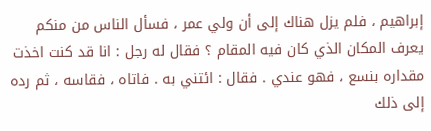إبراهيم ، فلم يزل هناك إلى أن ولي عمر ، فسأل الناس من منكم يعرف المكان الذي كان فيه المقام ؟ فقال له رجل : انا قد كنت اخذت مقداره بنسع ، فهو عندي . فقال : ائتني به . فاتاه ، فقاسه ، ثم رده إلى ذلك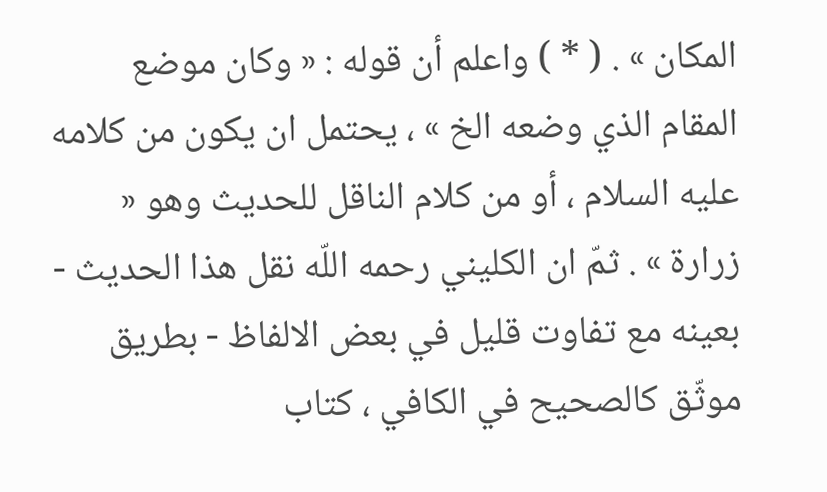المكان » . ( * ) واعلم أن قوله : « وكان موضع المقام الذي وضعه الخ » ، يحتمل ان يكون من كلامه عليه السلام ، أو من كلام الناقل للحديث وهو « زرارة » . ثمّ ان الكليني رحمه اللّه نقل هذا الحديث - بعينه مع تفاوت قليل في بعض الالفاظ - بطريق موثّق كالصحيح في الكافي ، كتاب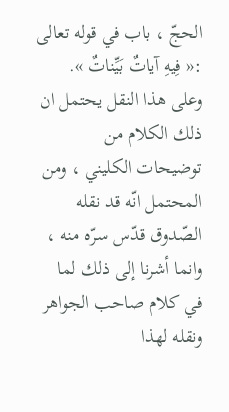الحجّ ، باب في قوله تعالى :« فِيهِ آياتٌ بَيِّناتٌ ». وعلى هذا النقل يحتمل ان ذلك الكلام من توضيحات الكليني ، ومن المحتمل انّه قد نقله الصّدوق قدّس سرّه منه ، وانما أشرنا إلى ذلك لما في كلام صاحب الجواهر ونقله لهذا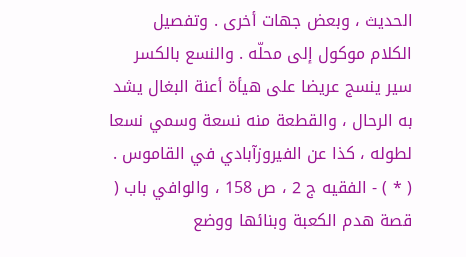الحديث ، وبعض جهات أخرى . وتفصيل الكلام موكول إلى محلّه . والنسع بالكسر سير ينسج عريضا على هيأة أعنة البغال يشد به الرحال ، والقطعة منه نسعة وسمي نسعا لطوله ، كذا عن الفيروزآبادي في القاموس . ( * ) - الفقيه ج 2 ، ص 158 ، والوافي باب ( قصة هدم الكعبة وبنائها ووضع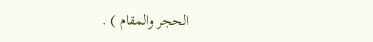الحجر والمقام ) .